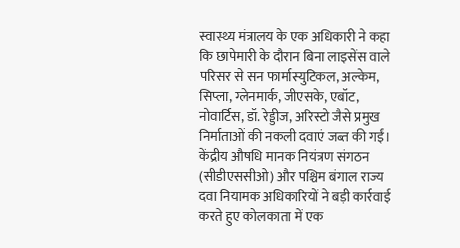स्वास्थ्य मंत्रालय के एक अधिकारी ने कहा कि छापेमारी के दौरान बिना लाइसेंस वाले परिसर से सन फार्मास्युटिकल, अल्केम, सिप्ला, ग्लेनमार्क, जीएसके, एबॉट, नोवार्टिस, डॉ. रेड्डीज, अरिस्टो जैसे प्रमुख निर्माताओं की नकली दवाएं जब्त की गईं।
केंद्रीय औषधि मानक नियंत्रण संगठन (सीडीएससीओ) और पश्चिम बंगाल राज्य दवा नियामक अधिकारियों ने बड़ी कार्रवाई करते हुए कोलकाता में एक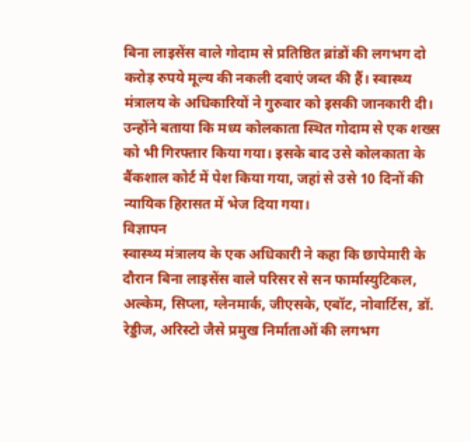बिना लाइसेंस वाले गोदाम से प्रतिष्ठित ब्रांडों की लगभग दो करोड़ रुपये मूल्य की नकली दवाएं जब्त की हैं। स्वास्थ्य मंत्रालय के अधिकारियों ने गुरुवार को इसकी जानकारी दी। उन्होंने बताया कि मध्य कोलकाता स्थित गोदाम से एक शख्स को भी गिरफ्तार किया गया। इसके बाद उसे कोलकाता के बैंकशाल कोर्ट में पेश किया गया, जहां से उसे 10 दिनों की न्यायिक हिरासत में भेज दिया गया।
विज्ञापन
स्वास्थ्य मंत्रालय के एक अधिकारी ने कहा कि छापेमारी के दौरान बिना लाइसेंस वाले परिसर से सन फार्मास्युटिकल, अल्केम, सिप्ला, ग्लेनमार्क, जीएसके, एबॉट, नोवार्टिस, डॉ. रेड्डीज, अरिस्टो जैसे प्रमुख निर्माताओं की लगभग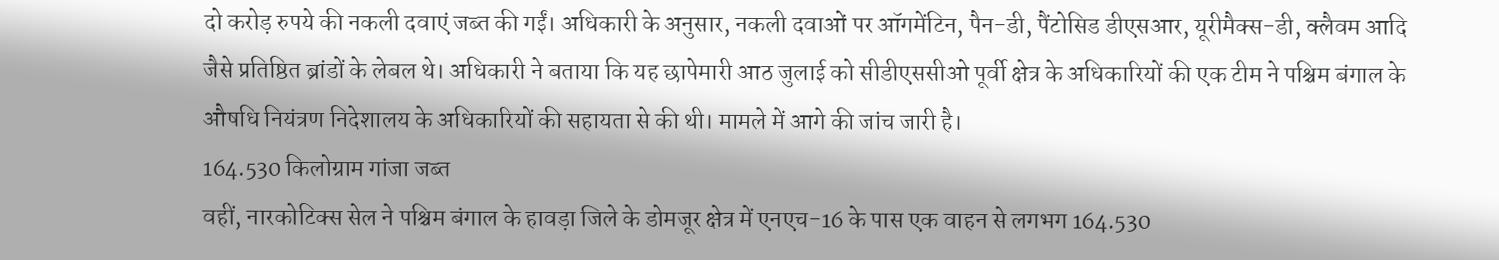दो करोड़ रुपये की नकली दवाएं जब्त की गईं। अधिकारी के अनुसार, नकली दवाओं पर ऑगमेंटिन, पैन-डी, पैंटोसिड डीएसआर, यूरीमैक्स-डी, क्लैवम आदि जैसे प्रतिष्ठित ब्रांडों के लेबल थे। अधिकारी ने बताया कि यह छापेमारी आठ जुलाई को सीडीएससीओ पूर्वी क्षेत्र के अधिकारियों की एक टीम ने पश्चिम बंगाल के औषधि नियंत्रण निदेशालय के अधिकारियों की सहायता से की थी। मामले में आगे की जांच जारी है।
164.530 किलोग्राम गांजा जब्त
वहीं, नारकोटिक्स सेल ने पश्चिम बंगाल के हावड़ा जिले के डोमजूर क्षेत्र में एनएच-16 के पास एक वाहन से लगभग 164.530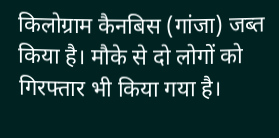किलोग्राम कैनबिस (गांजा) जब्त किया है। मौके से दो लोगों को गिरफ्तार भी किया गया है।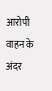आरोपी वाहन के अंदर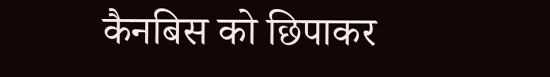कैनबिस को छिपाकर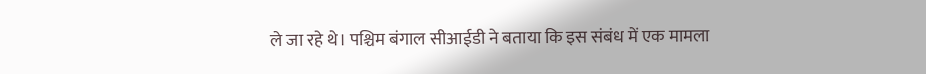ले जा रहे थे। पश्चिम बंगाल सीआईडी ने बताया कि इस संबंध में एक मामला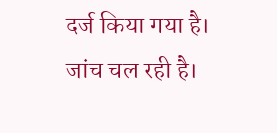दर्ज किया गया है। जांच चल रही है।